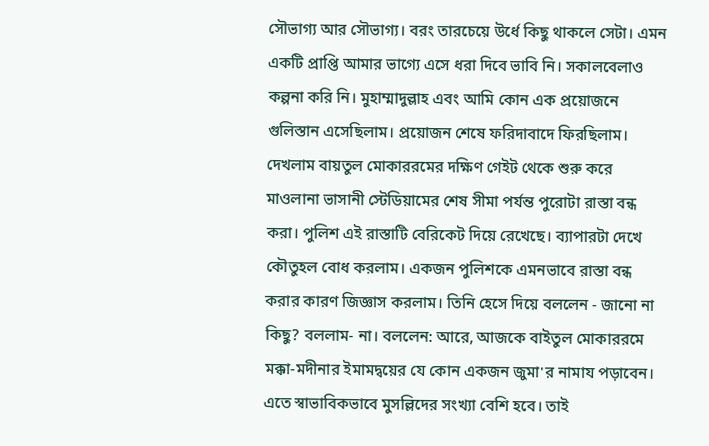সৌভাগ্য আর সৌভাগ্য। বরং তারচেয়ে উর্ধে কিছু থাকলে সেটা। এমন একটি প্রাপ্তি আমার ভাগ্যে এসে ধরা দিবে ভাবি নি। সকালবেলাও কল্পনা করি নি। মুহাম্মাদুল্লাহ এবং আমি কোন এক প্রয়োজনে গুলিস্তান এসেছিলাম। প্রয়োজন শেষে ফরিদাবাদে ফিরছিলাম। দেখলাম বায়তুল মোকাররমের দক্ষিণ গেইট থেকে শুরু করে মাওলানা ভাসানী স্টেডিয়ামের শেষ সীমা পর্যন্ত পুরোটা রাস্তা বন্ধ করা। পুলিশ এই রাস্তাটি বেরিকেট দিয়ে রেখেছে। ব্যাপারটা দেখে কৌতুহল বোধ করলাম। একজন পুলিশকে এমনভাবে রাস্তা বন্ধ করার কারণ জিজ্ঞাস করলাম। তিনি হেসে দিয়ে বললেন - জানো না কিছু? বললাম- না। বললেন: আরে, আজকে বাইতুল মোকাররমে মক্কা-মদীনার ইমামদ্বয়ের যে কোন একজন জুমা'র নামায পড়াবেন। এতে স্বাভাবিকভাবে মুসল্লিদের সংখ্যা বেশি হবে। তাই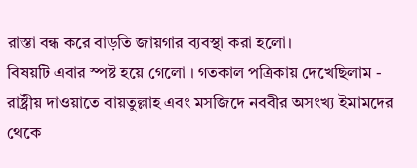রাস্তা বন্ধ করে বাড়তি জায়গার ব্যবস্থা করা হলো।
বিষয়টি এবার স্পষ্ট হয়ে গেলো । গতকাল পত্রিকায় দেখেছিলাম - রাষ্ট্রীয় দাওয়াতে বায়তুল্লাহ এবং মসজিদে নববীর অসংখ্য ইমামদের থেকে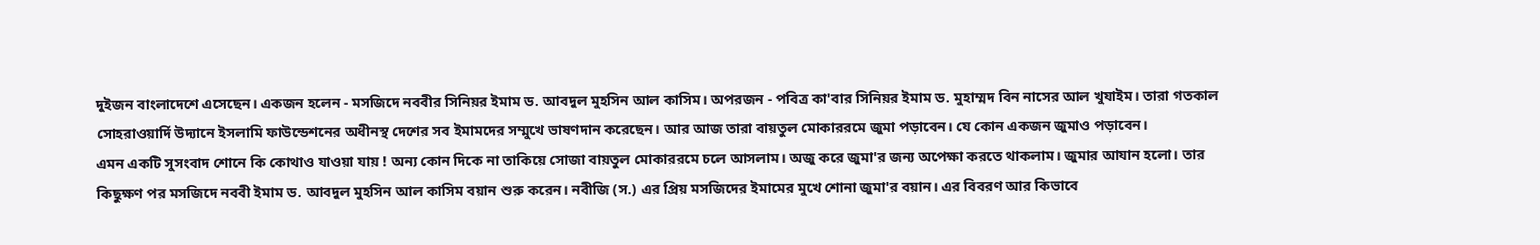দুইজন বাংলাদেশে এসেছেন। একজন হলেন - মসজিদে নববীর সিনিয়র ইমাম ড. আবদুল মুহসিন আল কাসিম। অপরজন - পবিত্র কা'বার সিনিয়র ইমাম ড. মুহাম্মদ বিন নাসের আল খুযাইম। তারা গতকাল সোহরাওয়ার্দি উদ্যানে ইসলামি ফাউন্ডেশনের অধীনস্থ দেশের সব ইমামদের সম্মুখে ভাষণদান করেছেন। আর আজ তারা বায়তুল মোকাররমে জুমা পড়াবেন। যে কোন একজন জুমাও পড়াবেন।
এমন একটি সুসংবাদ শোনে কি কোথাও যাওয়া যায় ! অন্য কোন দিকে না তাকিয়ে সোজা বায়তুল মোকাররমে চলে আসলাম। অজু করে জুমা'র জন্য অপেক্ষা করতে থাকলাম। জুমার আযান হলো। তার কিছুক্ষণ পর মসজিদে নববী ইমাম ড. আবদুল মুহসিন আল কাসিম বয়ান শুরু করেন। নবীজি (স.) এর প্রিয় মসজিদের ইমামের মুখে শোনা জুমা'র বয়ান। এর বিবরণ আর কিভাবে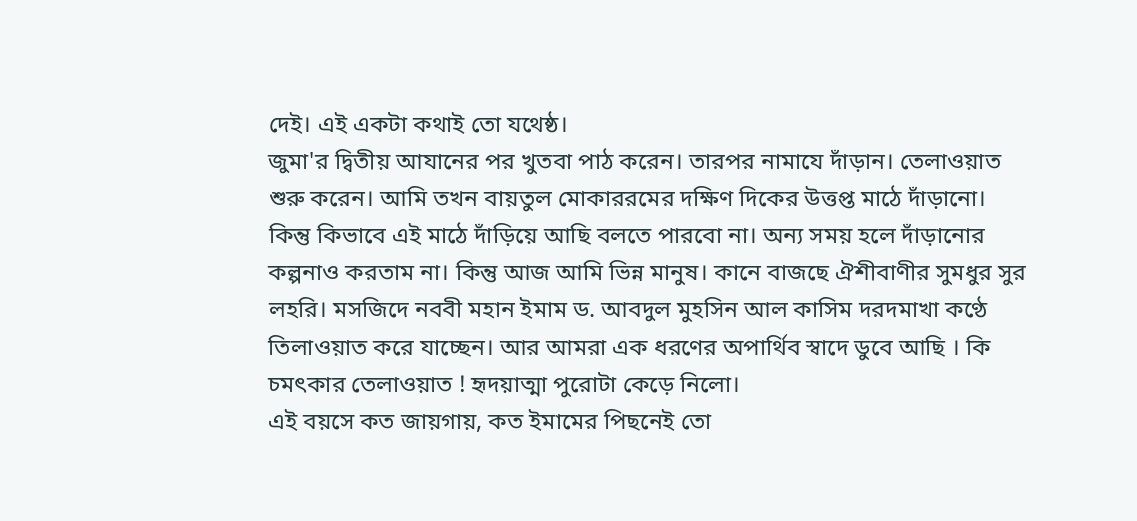দেই। এই একটা কথাই তো যথেষ্ঠ।
জুমা'র দ্বিতীয় আযানের পর খুতবা পাঠ করেন। তারপর নামাযে দাঁড়ান। তেলাওয়াত শুরু করেন। আমি তখন বায়তুল মোকাররমের দক্ষিণ দিকের উত্তপ্ত মাঠে দাঁড়ানো। কিন্তু কিভাবে এই মাঠে দাঁড়িয়ে আছি বলতে পারবো না। অন্য সময় হলে দাঁড়ানোর কল্পনাও করতাম না। কিন্তু আজ আমি ভিন্ন মানুষ। কানে বাজছে ঐশীবাণীর সুমধুর সুর লহরি। মসজিদে নববী মহান ইমাম ড. আবদুল মুহসিন আল কাসিম দরদমাখা কণ্ঠে তিলাওয়াত করে যাচ্ছেন। আর আমরা এক ধরণের অপার্থিব স্বাদে ডুবে আছি । কি চমৎকার তেলাওয়াত ! হৃদয়াত্মা পুরোটা কেড়ে নিলো।
এই বয়সে কত জায়গায়, কত ইমামের পিছনেই তো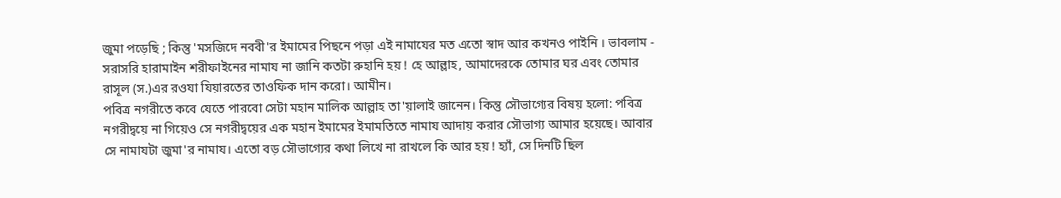জুমা পড়েছি ; কিন্তু 'মসজিদে নববী'র ইমামের পিছনে পড়া এই নামাযের মত এতো স্বাদ আর কখনও পাইনি । ভাবলাম - সরাসরি হারামাইন শরীফাইনের নামায না জানি কতটা রুহানি হয় ! হে আল্লাহ, আমাদেরকে তোমার ঘর এবং তোমার রাসূল (স.)এর রওযা যিয়ারতের তাওফিক দান করো। আমীন।
পবিত্র নগরীতে কবে যেতে পারবো সেটা মহান মালিক আল্লাহ তা'য়ালাই জানেন। কিন্তু সৌভাগ্যের বিষয় হলো: পবিত্র নগরীদ্বয়ে না গিয়েও সে নগরীদ্বয়ের এক মহান ইমামের ইমামতিতে নামায আদায় করার সৌভাগ্য আমার হয়েছে। আবার সে নামাযটা জুমা'র নামায। এতো বড় সৌভাগ্যের কথা লিখে না রাখলে কি আর হয় ! হ্যাঁ, সে দিনটি ছিল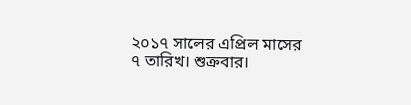২০১৭ সালের এপ্রিল মাসের ৭ তারিখ। শুক্রবার।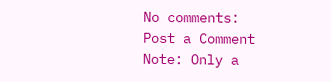No comments:
Post a Comment
Note: Only a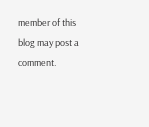member of this blog may post a comment.